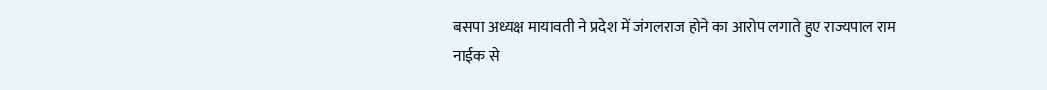बसपा अध्यक्ष मायावती ने प्रदेश में जंगलराज होने का आरोप लगाते हुए राज्यपाल राम नाईक से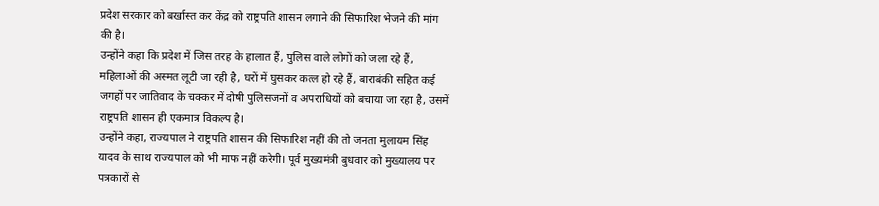प्रदेश सरकार को बर्खास्त कर केंद्र को राष्ट्रपति शासन लगाने की सिफारिश भेजने की मांग की है।
उन्होंने कहा कि प्रदेश में जिस तरह के हालात हैं, पुलिस वाले लोगों को जला रहे हैं, महिलाओं की अस्मत लूटी जा रही है, घरों में घुसकर कत्ल हो रहे हैं, बाराबंकी सहित कई जगहों पर जातिवाद के चक्कर में दोषी पुलिसजनों व अपराधियों को बचाया जा रहा है, उसमें राष्ट्रपति शासन ही एकमात्र विकल्प है।
उन्होंने कहा, राज्यपाल ने राष्ट्रपति शासन की सिफारिश नहीं की तो जनता मुलायम सिंह यादव के साथ राज्यपाल को भी माफ नहीं करेगी। पूर्व मुख्यमंत्री बुधवार को मुख्यालय पर पत्रकारों से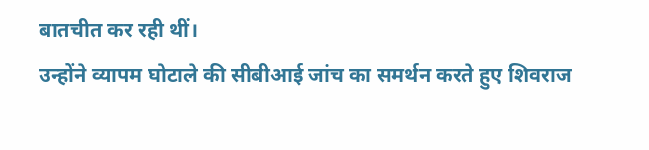बातचीत कर रही थीं।
उन्होंने व्यापम घोटाले की सीबीआई जांच का समर्थन करते हुए शिवराज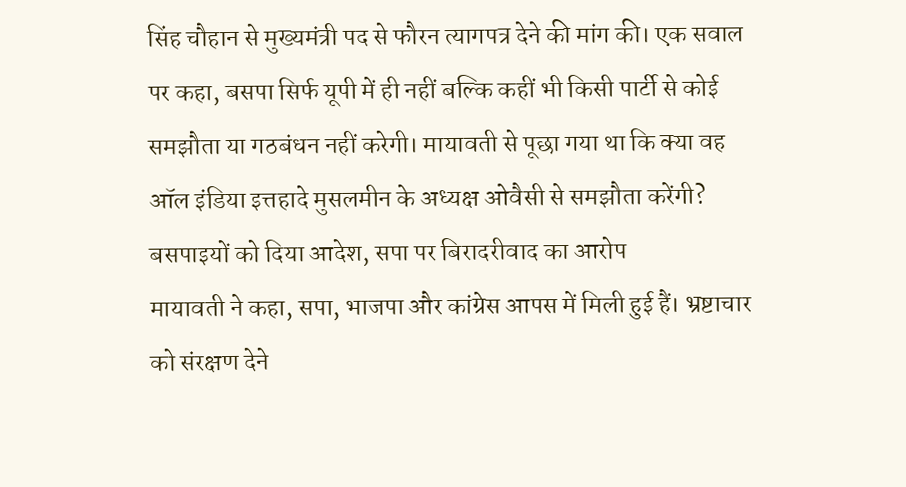सिंह चौहान से मुख्यमंत्री पद से फौरन त्यागपत्र देने की मांग की। एक सवाल पर कहा, बसपा सिर्फ यूपी में ही नहीं बल्कि कहीं भी किसी पार्टी से कोई समझौता या गठबंधन नहीं करेगी। मायावती से पूछा गया था कि क्या वह ऑल इंडिया इत्तहादे मुसलमीन के अध्यक्ष ओवैसी से समझौता करेंगी?
बसपाइयों को दिया आदेश, सपा पर बिरादरीवाद का आरोप
मायावती ने कहा, सपा, भाजपा और कांग्रेस आपस में मिली हुई हैं। भ्रष्टाचार को संरक्षण देने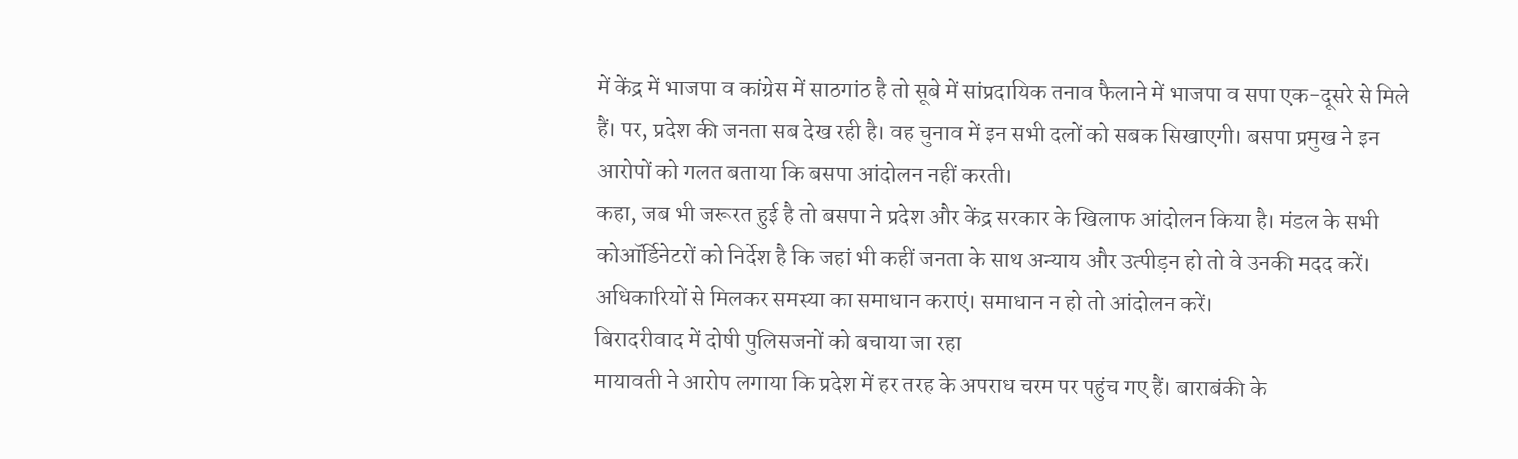में केंद्र में भाजपा व कांग्रेस में साठगांठ है तो सूबे में सांप्रदायिक तनाव फैलाने में भाजपा व सपा एक-दूसरे से मिले हैं। पर, प्रदेश की जनता सब देख रही है। वह चुनाव में इन सभी दलों को सबक सिखाएगी। बसपा प्रमुख ने इन आरोपों को गलत बताया कि बसपा आंदोलन नहीं करती।
कहा, जब भी जरूरत हुई है तो बसपा ने प्रदेश और केंद्र सरकार के खिलाफ आंदोलन किया है। मंडल के सभी कोऑर्डिनेटरों को निर्देश है कि जहां भी कहीं जनता के साथ अन्याय और उत्पीड़न हो तो वे उनकी मदद करें। अधिकारियों से मिलकर समस्या का समाधान कराएं। समाधान न हो तो आंदोलन करें।
बिरादरीवाद में दोषी पुलिसजनों को बचाया जा रहा
मायावती ने आरोप लगाया कि प्रदेश में हर तरह के अपराध चरम पर पहुंच गए हैं। बाराबंकी के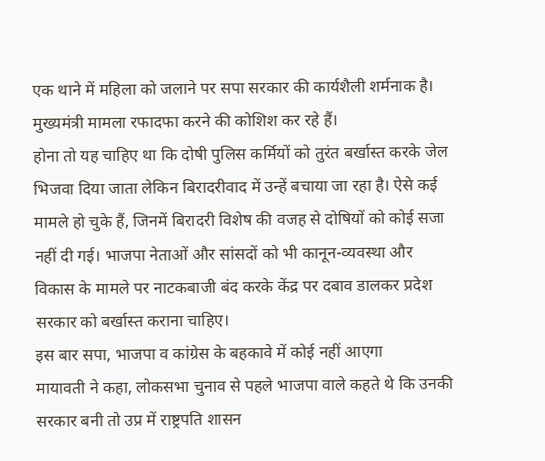एक थाने में महिला को जलाने पर सपा सरकार की कार्यशैली शर्मनाक है। मुख्यमंत्री मामला रफादफा करने की कोशिश कर रहे हैं।
होना तो यह चाहिए था कि दोषी पुलिस कर्मियों को तुरंत बर्खास्त करके जेल भिजवा दिया जाता लेकिन बिरादरीवाद में उन्हें बचाया जा रहा है। ऐसे कई मामले हो चुके हैं, जिनमें बिरादरी विशेष की वजह से दोषियों को कोई सजा नहीं दी गई। भाजपा नेताओं और सांसदों को भी कानून-व्यवस्था और विकास के मामले पर नाटकबाजी बंद करके केंद्र पर दबाव डालकर प्रदेश सरकार को बर्खास्त कराना चाहिए।
इस बार सपा, भाजपा व कांग्रेस के बहकावे में कोई नहीं आएगा
मायावती ने कहा, लोकसभा चुनाव से पहले भाजपा वाले कहते थे कि उनकी सरकार बनी तो उप्र में राष्ट्रपति शासन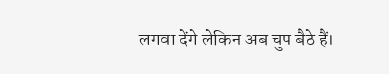लगवा देंगे लेकिन अब चुप बैठे हैं।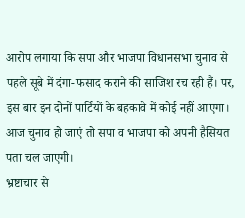आरोप लगाया कि सपा और भाजपा विधानसभा चुनाव से पहले सूबे में दंगा-फसाद कराने की साजिश रच रही हैं। पर, इस बार इन दोनों पार्टियों के बहकावे में कोई नहीं आएगा। आज चुनाव हो जाएं तो सपा व भाजपा को अपनी हैसियत पता चल जाएगी।
भ्रष्टाचार से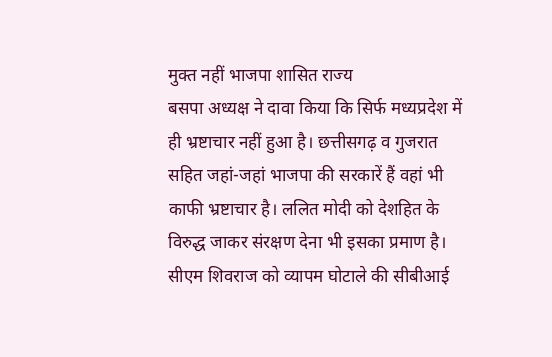मुक्त नहीं भाजपा शासित राज्य
बसपा अध्यक्ष ने दावा किया कि सिर्फ मध्यप्रदेश में ही भ्रष्टाचार नहीं हुआ है। छत्तीसगढ़ व गुजरात सहित जहां-जहां भाजपा की सरकारें हैं वहां भी काफी भ्रष्टाचार है। ललित मोदी को देशहित के विरुद्ध जाकर संरक्षण देना भी इसका प्रमाण है।
सीएम शिवराज को व्यापम घोटाले की सीबीआई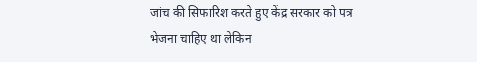जांच की सिफारिश करते हुए केंद्र सरकार को पत्र भेजना चाहिए था लेकिन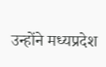उन्होंने मध्यप्रदेश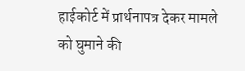हाईकोर्ट में प्रार्थनापत्र देकर मामले को घुमाने की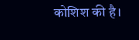कोशिश की है।